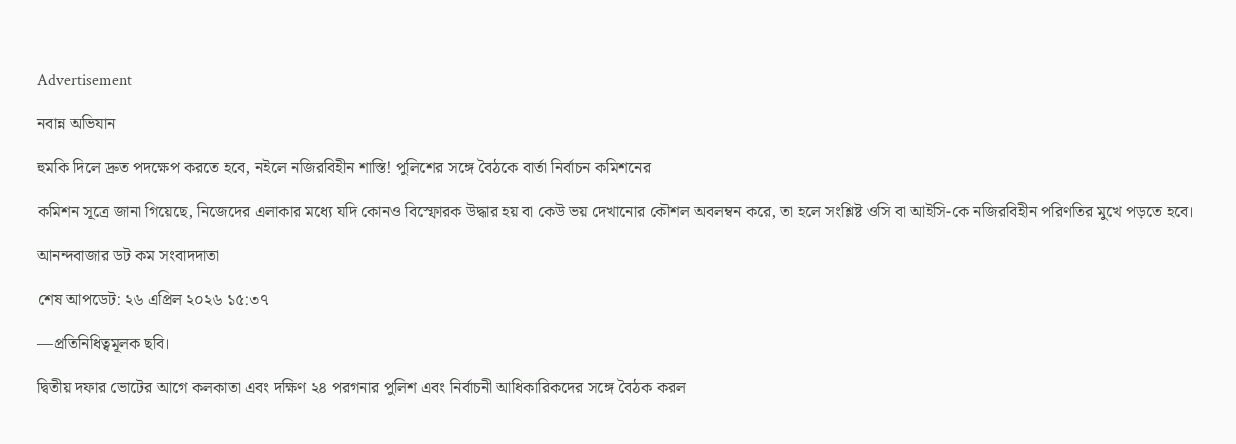Advertisement

নবান্ন অভিযান

হুমকি দিলে দ্রুত পদক্ষেপ করতে হবে, নইলে নজিরবিহীন শাস্তি! পুলিশের সঙ্গে বৈঠকে বার্তা নির্বাচন কমিশনের

কমিশন সূত্রে জানা গিয়েছে, নিজেদের এলাকার মধ্যে যদি কোনও বিস্ফোরক উদ্ধার হয় বা কেউ ভয় দেখানোর কৌশল অবলম্বন করে, তা হলে সংশ্লিষ্ট ওসি বা আইসি-কে নজিরবিহীন পরিণতির মুখে পড়তে হবে।

আনন্দবাজার ডট কম সংবাদদাতা

শেষ আপডেট: ২৬ এপ্রিল ২০২৬ ১৫:৩৭

—প্রতিনিধিত্বমূলক ছবি।

দ্বিতীয় দফার ভোটের আগে কলকাতা এবং দক্ষিণ ২৪ পরগনার পুলিশ এবং নির্বাচনী আধিকারিকদের সঙ্গে বৈঠক করল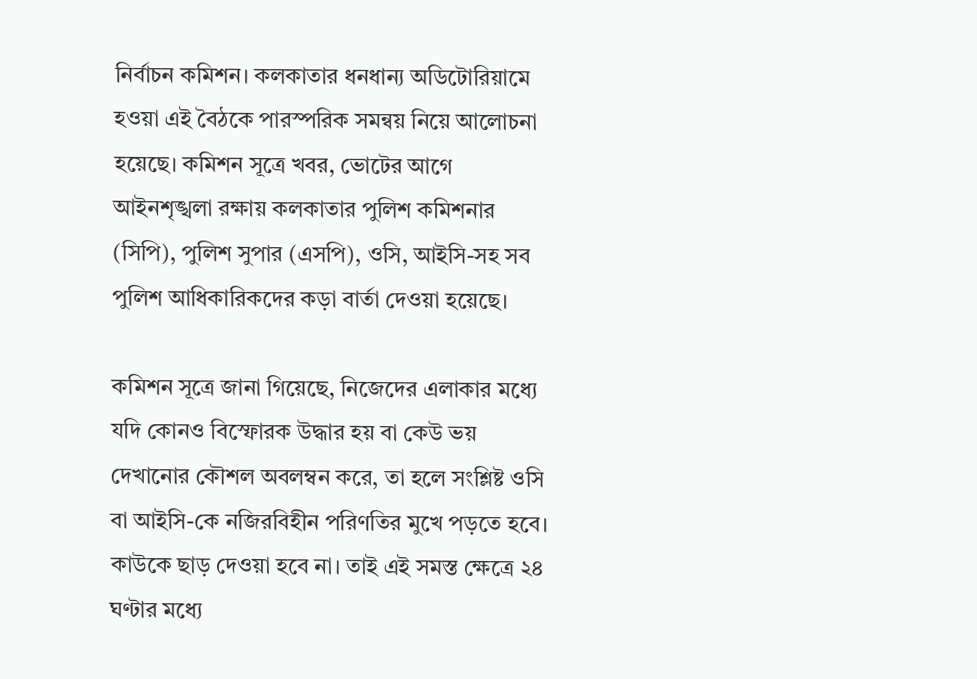নির্বাচন কমিশন। কলকাতার ধনধান্য অডিটোরিয়ামে হওয়া এই বৈঠকে পারস্পরিক সমন্বয় নিয়ে আলোচনা হয়েছে। কমিশন সূত্রে খবর, ভোটের আগে আইনশৃঙ্খলা রক্ষায় কলকাতার পুলিশ কমিশনার (সিপি), পুলিশ সুপার (এসপি), ওসি, আইসি-সহ সব পুলিশ আধিকারিকদের কড়া বার্তা দেওয়া হয়েছে।

কমিশন সূত্রে জানা গিয়‌েছে, নিজেদের এলাকার মধ্যে যদি কোনও বিস্ফোরক উদ্ধার হয় বা কেউ ভয় দেখানোর কৌশল অবলম্বন করে, তা হলে সংশ্লিষ্ট ওসি বা আইসি-কে নজিরবিহীন পরিণতির মুখে পড়তে হবে। কাউকে ছাড় দেওয়া হবে না। তাই এই সমস্ত ক্ষেত্রে ২৪ ঘণ্টার মধ্যে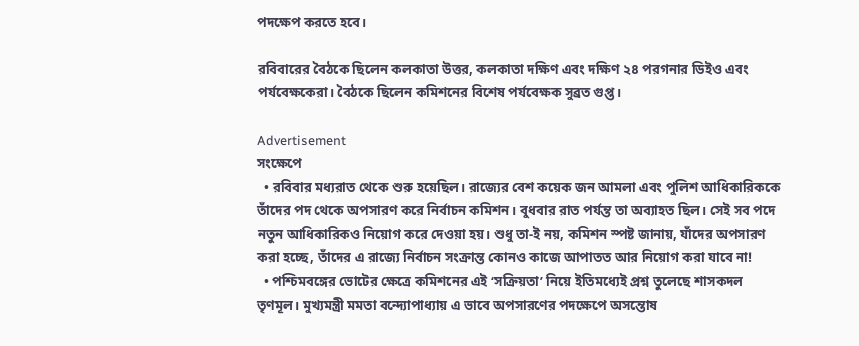পদক্ষেপ করতে হবে।

রবিবারের বৈঠকে ছিলেন কলকাতা উত্তর, কলকাতা দক্ষিণ এবং দক্ষিণ ২৪ পরগনার ডিইও এবং পর্যবেক্ষকেরা। বৈঠকে ছিলেন কমিশনের বিশেষ পর্যবেক্ষক সুব্রত গুপ্ত।

Advertisement
সংক্ষেপে
  • রবিবার মধ্যরাত থেকে শুরু হয়েছিল। রাজ্যের বেশ কয়েক জন আমলা এবং পুলিশ আধিকারিককে তাঁদের পদ থেকে অপসারণ করে নির্বাচন কমিশন। বুধবার রাত পর্যন্ত তা অব্যাহত ছিল। সেই সব পদে নতুন আধিকারিকও নিয়োগ করে দেওয়া হয়। শুধু তা-ই নয়, কমিশন স্পষ্ট জানায়, যাঁদের অপসারণ করা হচ্ছে, তাঁদের এ রাজ্যে নির্বাচন সংক্রান্ত কোনও কাজে আপাতত আর নিয়োগ করা যাবে না!
  • পশ্চিমবঙ্গের ভোটের ক্ষেত্রে কমিশনের এই ‘সক্রিয়তা’ নিয়ে ইতিমধ্যেই প্রশ্ন তুলেছে শাসকদল তৃণমূল। মুখ্যমন্ত্রী মমতা বন্দ্যোপাধ্যায় এ ভাবে অপসারণের পদক্ষেপে অসন্তোষ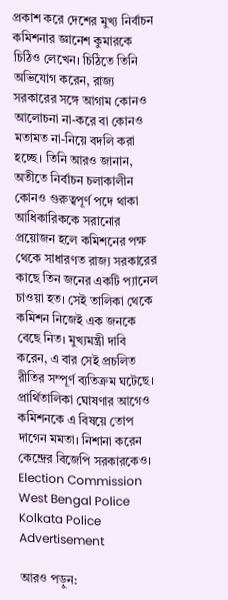প্রকাশ করে দেশের মুখ্য নির্বাচন কমিশনার জ্ঞানেশ কুমারকে চিঠিও লেখেন। চিঠিতে তিনি অভিযোগ করেন, রাজ্য সরকারের সঙ্গে আগাম কোনও আলোচনা না-করে বা কোনও মতামত না-নিয়ে বদলি করা হচ্ছে। তিনি আরও জানান, অতীতে নির্বাচন চলাকালীন কোনও গুরুত্বপূর্ণ পদে থাকা আধিকারিককে সরানোর প্রয়োজন হলে কমিশনের পক্ষ থেকে সাধারণত রাজ্য সরকারের কাছে তিন জনের একটি প্যানেল চাওয়া হত। সেই তালিকা থেকে কমিশন নিজেই এক জনকে বেছে নিত। মুখ্যমন্ত্রী দাবি করেন, এ বার সেই প্রচলিত রীতির সম্পূর্ণ ব্যতিক্রম ঘটেছে। প্রার্থিতালিকা ঘোষণার আগেও কমিশনকে এ বিষয়ে তোপ দাগেন মমতা। নিশানা করেন কেন্দ্রের বিজেপি সরকারকেও।
Election Commission West Bengal Police Kolkata Police
Advertisement

আরও পড়ুন: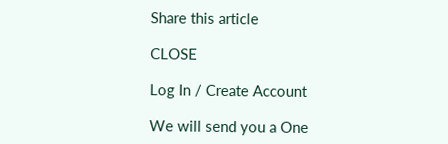Share this article

CLOSE

Log In / Create Account

We will send you a One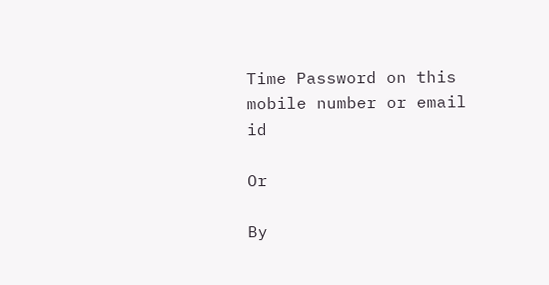Time Password on this mobile number or email id

Or

By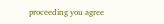proceeding you agree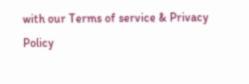with our Terms of service & Privacy Policy